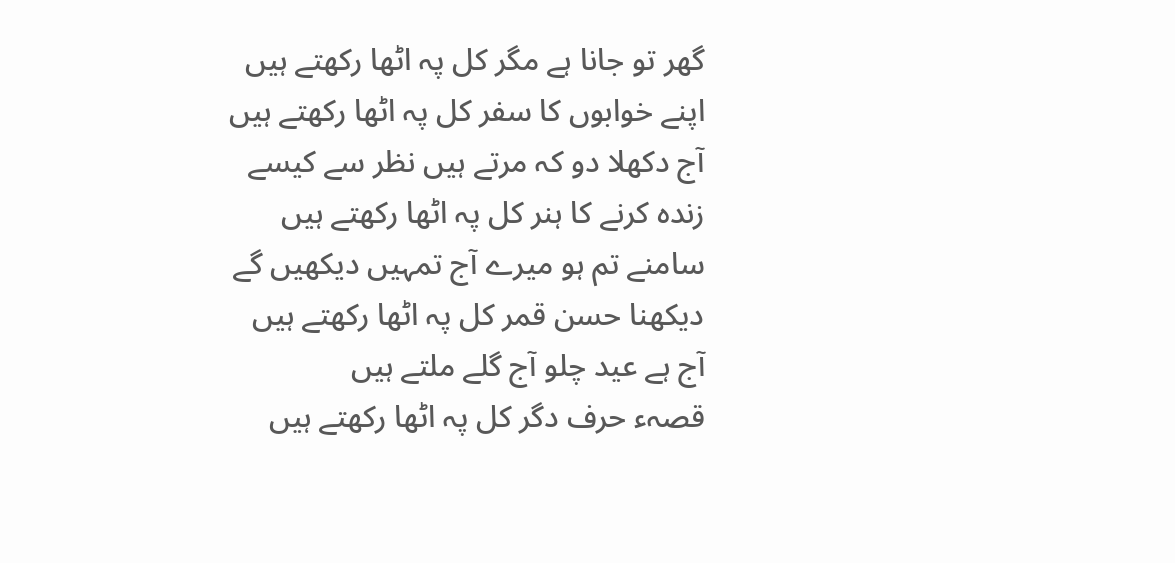گھر تو جانا ہے مگر کل پہ اٹھا رکھتے ہیں
اپنے خوابوں کا سفر کل پہ اٹھا رکھتے ہیں
آج دکھلا دو کہ مرتے ہیں نظر سے کیسے
زندہ کرنے کا ہنر کل پہ اٹھا رکھتے ہیں
سامنے تم ہو میرے آج تمہیں دیکھیں گے
دیکھنا حسن قمر کل پہ اٹھا رکھتے ہیں
آج ہے عید چلو آج گلے ملتے ہیں
قصہء حرف دگر کل پہ اٹھا رکھتے ہیں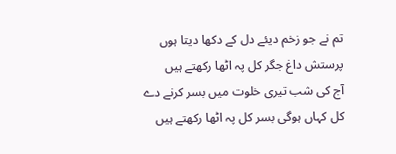تم نے جو زخم دیئے دل کے دکھا دیتا ہوں
پرستش داغ جگر کل پہ اٹھا رکھتے ہیں
آج کی شب تیری خلوت میں بسر کرنے دے
کل کہاں ہوگی بسر کل پہ اٹھا رکھتے ہیں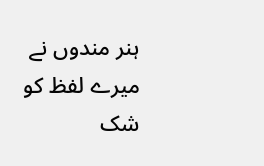ہنر مندوں نے میرے لفظ کو شک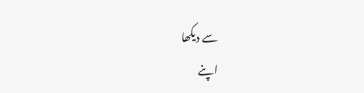سے دیکھا
اپنے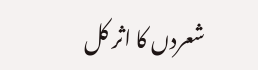شعردں کا اثر کل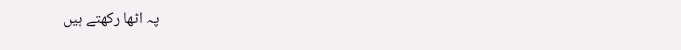پہ اٹھا رکھتے ہیں